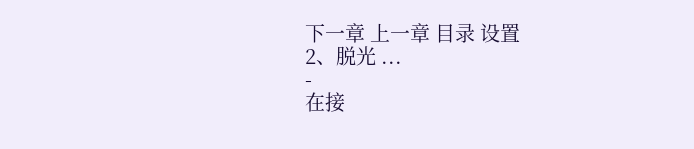下一章 上一章 目录 设置
2、脱光 ...
-
在接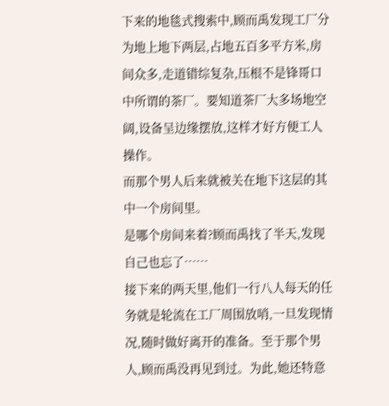下来的地毯式搜索中,顾而禹发现工厂分为地上地下两层,占地五百多平方米,房间众多,走道错综复杂,压根不是锋哥口中所谓的茶厂。要知道茶厂大多场地空阔,设备呈边缘摆放,这样才好方便工人操作。
而那个男人后来就被关在地下这层的其中一个房间里。
是哪个房间来着?顾而禹找了半天,发现自己也忘了……
接下来的两天里,他们一行八人每天的任务就是轮流在工厂周围放哨,一旦发现情况,随时做好离开的准备。至于那个男人,顾而禹没再见到过。为此,她还特意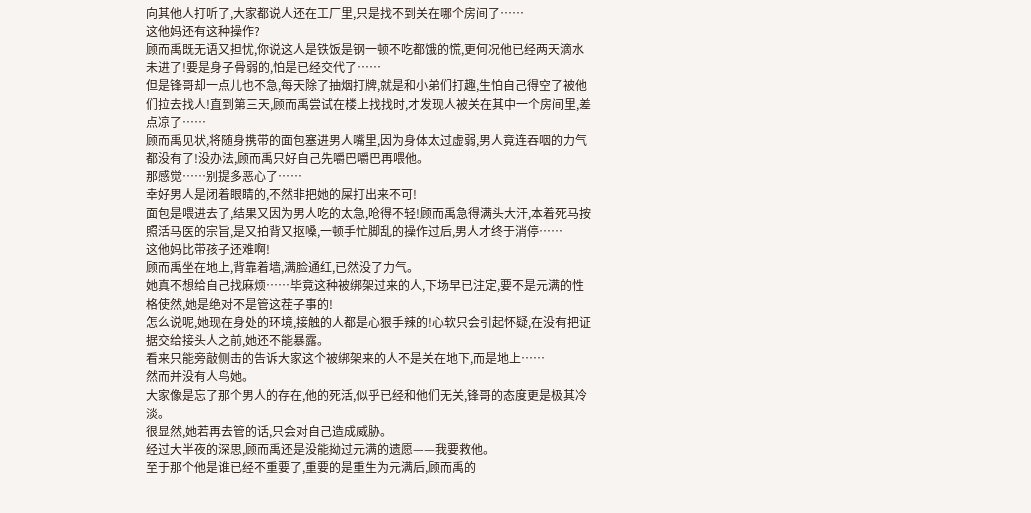向其他人打听了,大家都说人还在工厂里,只是找不到关在哪个房间了……
这他妈还有这种操作?
顾而禹既无语又担忧,你说这人是铁饭是钢一顿不吃都饿的慌,更何况他已经两天滴水未进了!要是身子骨弱的,怕是已经交代了……
但是锋哥却一点儿也不急,每天除了抽烟打牌,就是和小弟们打趣,生怕自己得空了被他们拉去找人!直到第三天,顾而禹尝试在楼上找找时,才发现人被关在其中一个房间里,差点凉了……
顾而禹见状,将随身携带的面包塞进男人嘴里,因为身体太过虚弱,男人竟连吞咽的力气都没有了!没办法,顾而禹只好自己先嚼巴嚼巴再喂他。
那感觉……别提多恶心了……
幸好男人是闭着眼睛的,不然非把她的屎打出来不可!
面包是喂进去了,结果又因为男人吃的太急,呛得不轻!顾而禹急得满头大汗,本着死马按照活马医的宗旨,是又拍背又抠嗓,一顿手忙脚乱的操作过后,男人才终于消停……
这他妈比带孩子还难啊!
顾而禹坐在地上,背靠着墙,满脸通红,已然没了力气。
她真不想给自己找麻烦……毕竟这种被绑架过来的人,下场早已注定,要不是元满的性格使然,她是绝对不是管这茬子事的!
怎么说呢,她现在身处的环境,接触的人都是心狠手辣的!心软只会引起怀疑,在没有把证据交给接头人之前,她还不能暴露。
看来只能旁敲侧击的告诉大家这个被绑架来的人不是关在地下,而是地上……
然而并没有人鸟她。
大家像是忘了那个男人的存在,他的死活,似乎已经和他们无关,锋哥的态度更是极其冷淡。
很显然,她若再去管的话,只会对自己造成威胁。
经过大半夜的深思,顾而禹还是没能拗过元满的遗愿——我要救他。
至于那个他是谁已经不重要了,重要的是重生为元满后,顾而禹的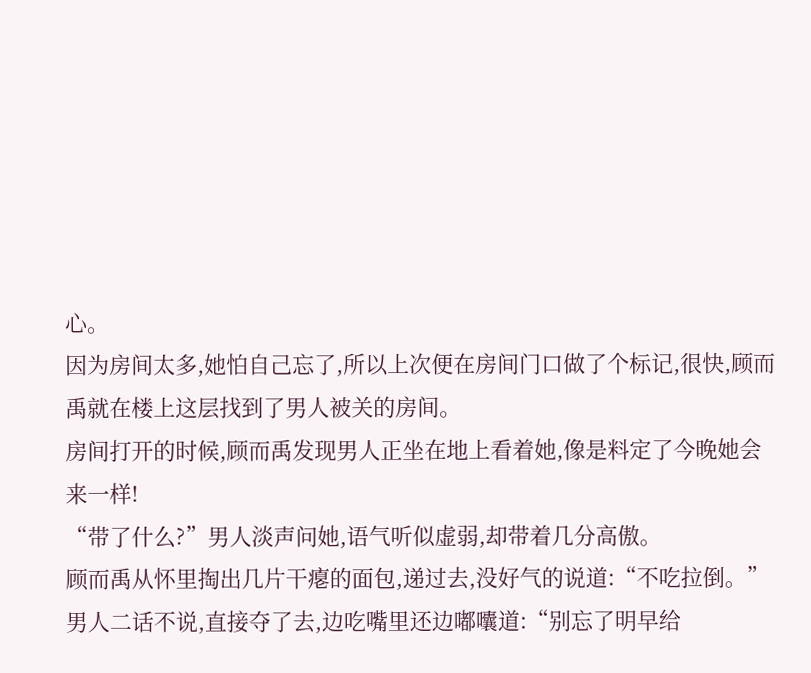心。
因为房间太多,她怕自己忘了,所以上次便在房间门口做了个标记,很快,顾而禹就在楼上这层找到了男人被关的房间。
房间打开的时候,顾而禹发现男人正坐在地上看着她,像是料定了今晚她会来一样!
“带了什么?”男人淡声问她,语气听似虚弱,却带着几分高傲。
顾而禹从怀里掏出几片干瘪的面包,递过去,没好气的说道:“不吃拉倒。”
男人二话不说,直接夺了去,边吃嘴里还边嘟囔道:“别忘了明早给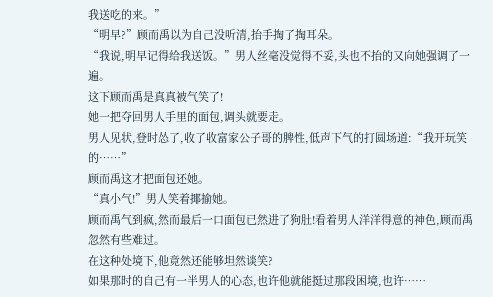我送吃的来。”
“明早?”顾而禹以为自己没听清,抬手掏了掏耳朵。
“我说,明早记得给我送饭。”男人丝毫没觉得不妥,头也不抬的又向她强调了一遍。
这下顾而禹是真真被气笑了!
她一把夺回男人手里的面包,调头就要走。
男人见状,登时怂了,收了收富家公子哥的脾性,低声下气的打圆场道:“我开玩笑的……”
顾而禹这才把面包还她。
“真小气!”男人笑着揶揄她。
顾而禹气到疯,然而最后一口面包已然进了狗肚!看着男人洋洋得意的神色,顾而禹忽然有些难过。
在这种处境下,他竟然还能够坦然谈笑?
如果那时的自己有一半男人的心态,也许他就能挺过那段困境,也许……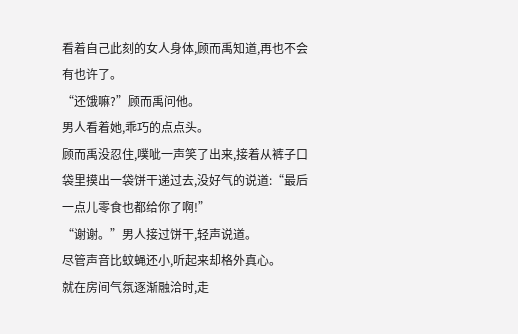看着自己此刻的女人身体,顾而禹知道,再也不会有也许了。
“还饿嘛?”顾而禹问他。
男人看着她,乖巧的点点头。
顾而禹没忍住,噗呲一声笑了出来,接着从裤子口袋里摸出一袋饼干递过去,没好气的说道:“最后一点儿零食也都给你了啊!”
“谢谢。”男人接过饼干,轻声说道。
尽管声音比蚊蝇还小,听起来却格外真心。
就在房间气氛逐渐融洽时,走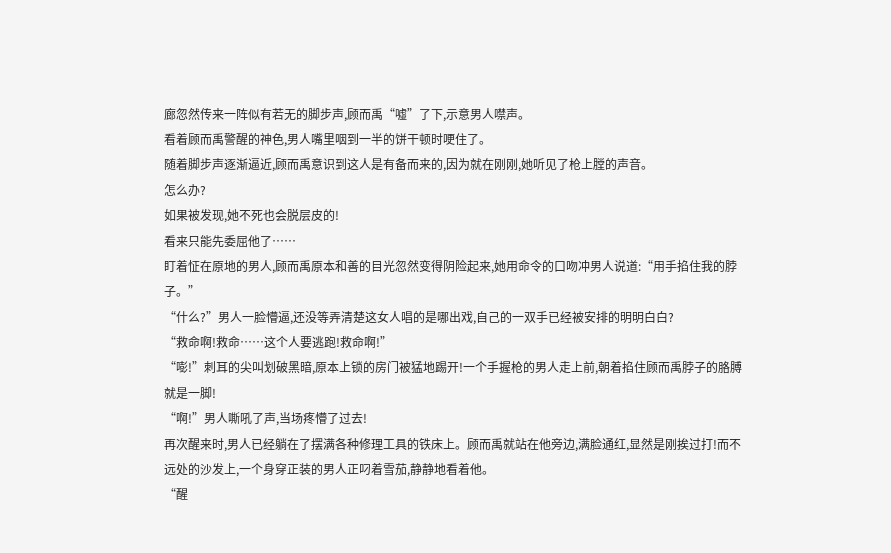廊忽然传来一阵似有若无的脚步声,顾而禹“嘘”了下,示意男人噤声。
看着顾而禹警醒的神色,男人嘴里咽到一半的饼干顿时哽住了。
随着脚步声逐渐逼近,顾而禹意识到这人是有备而来的,因为就在刚刚,她听见了枪上膛的声音。
怎么办?
如果被发现,她不死也会脱层皮的!
看来只能先委屈他了……
盯着怔在原地的男人,顾而禹原本和善的目光忽然变得阴险起来,她用命令的口吻冲男人说道:“用手掐住我的脖子。”
“什么?”男人一脸懵逼,还没等弄清楚这女人唱的是哪出戏,自己的一双手已经被安排的明明白白?
“救命啊!救命……这个人要逃跑!救命啊!”
“嘭!”刺耳的尖叫划破黑暗,原本上锁的房门被猛地踢开!一个手握枪的男人走上前,朝着掐住顾而禹脖子的胳膊就是一脚!
“啊!”男人嘶吼了声,当场疼懵了过去!
再次醒来时,男人已经躺在了摆满各种修理工具的铁床上。顾而禹就站在他旁边,满脸通红,显然是刚挨过打!而不远处的沙发上,一个身穿正装的男人正叼着雪茄,静静地看着他。
“醒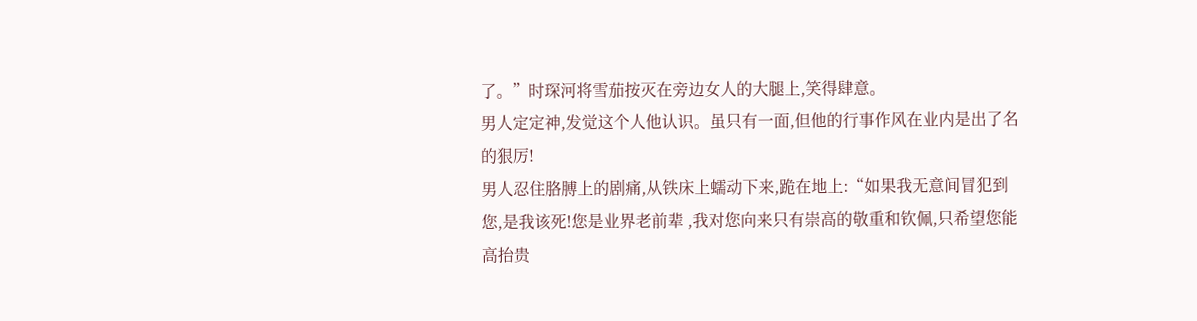了。”时琛河将雪茄按灭在旁边女人的大腿上,笑得肆意。
男人定定神,发觉这个人他认识。虽只有一面,但他的行事作风在业内是出了名的狠厉!
男人忍住胳膊上的剧痛,从铁床上蠕动下来,跪在地上:“如果我无意间冒犯到您,是我该死!您是业界老前辈 ,我对您向来只有崇高的敬重和钦佩,只希望您能高抬贵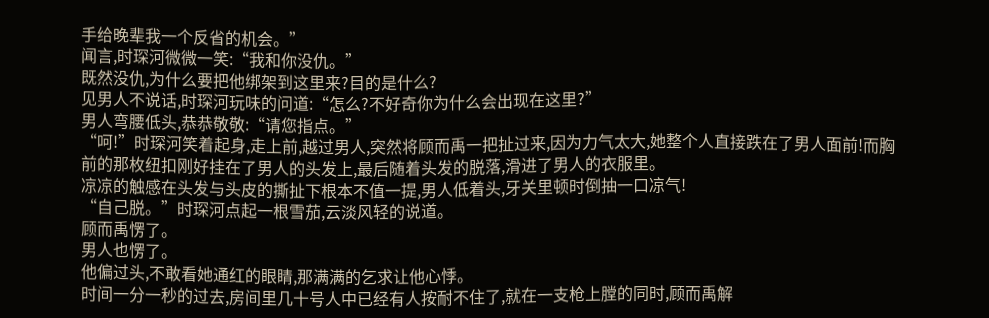手给晚辈我一个反省的机会。”
闻言,时琛河微微一笑:“我和你没仇。”
既然没仇,为什么要把他绑架到这里来?目的是什么?
见男人不说话,时琛河玩味的问道:“怎么?不好奇你为什么会出现在这里?”
男人弯腰低头,恭恭敬敬:“请您指点。”
“呵!”时琛河笑着起身,走上前,越过男人,突然将顾而禹一把扯过来,因为力气太大,她整个人直接跌在了男人面前!而胸前的那枚纽扣刚好挂在了男人的头发上,最后随着头发的脱落,滑进了男人的衣服里。
凉凉的触感在头发与头皮的撕扯下根本不值一提,男人低着头,牙关里顿时倒抽一口凉气!
“自己脱。”时琛河点起一根雪茄,云淡风轻的说道。
顾而禹愣了。
男人也愣了。
他偏过头,不敢看她通红的眼睛,那满满的乞求让他心悸。
时间一分一秒的过去,房间里几十号人中已经有人按耐不住了,就在一支枪上膛的同时,顾而禹解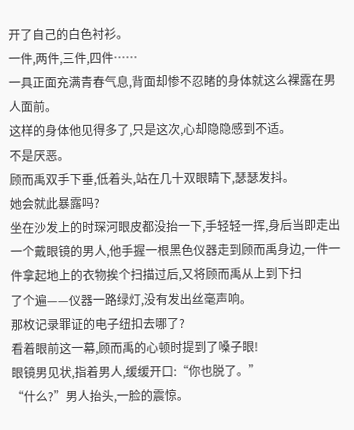开了自己的白色衬衫。
一件,两件,三件,四件……
一具正面充满青春气息,背面却惨不忍睹的身体就这么裸露在男人面前。
这样的身体他见得多了,只是这次,心却隐隐感到不适。
不是厌恶。
顾而禹双手下垂,低着头,站在几十双眼睛下,瑟瑟发抖。
她会就此暴露吗?
坐在沙发上的时琛河眼皮都没抬一下,手轻轻一挥,身后当即走出一个戴眼镜的男人,他手握一根黑色仪器走到顾而禹身边,一件一件拿起地上的衣物挨个扫描过后,又将顾而禹从上到下扫
了个遍——仪器一路绿灯,没有发出丝毫声响。
那枚记录罪证的电子纽扣去哪了?
看着眼前这一幕,顾而禹的心顿时提到了嗓子眼!
眼镜男见状,指着男人,缓缓开口:“你也脱了。”
“什么?”男人抬头,一脸的震惊。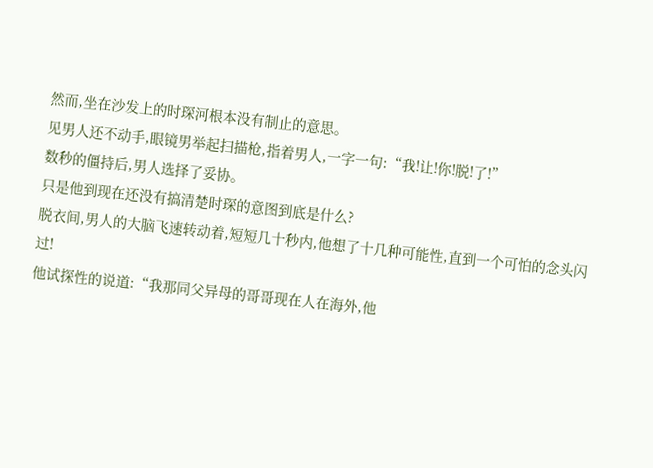然而,坐在沙发上的时琛河根本没有制止的意思。
见男人还不动手,眼镜男举起扫描枪,指着男人,一字一句:“我!让!你!脱!了!”
数秒的僵持后,男人选择了妥协。
只是他到现在还没有搞清楚时琛的意图到底是什么?
脱衣间,男人的大脑飞速转动着,短短几十秒内,他想了十几种可能性,直到一个可怕的念头闪过!
他试探性的说道:“我那同父异母的哥哥现在人在海外,他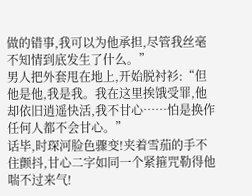做的错事,我可以为他承担,尽管我丝毫不知情到底发生了什么。”
男人把外套甩在地上,开始脱衬衫:“但他是他,我是我。我在这里挨饿受罪,他却依旧逍遥快活,我不甘心……怕是换作任何人都不会甘心。”
话毕,时琛河脸色骤变!夹着雪茄的手不住颤抖,甘心二字如同一个紧箍咒勒得他喘不过来气!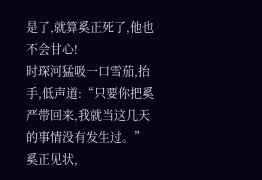是了,就算奚正死了,他也不会甘心!
时琛河猛吸一口雪茄,抬手,低声道:“只要你把奚严带回来,我就当这几天的事情没有发生过。”
奚正见状,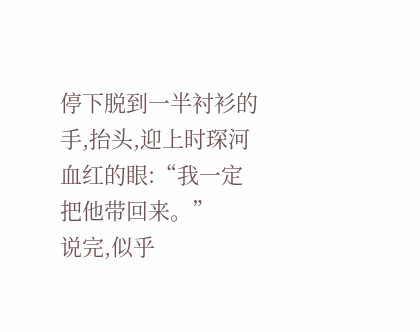停下脱到一半衬衫的手,抬头,迎上时琛河血红的眼:“我一定把他带回来。”
说完,似乎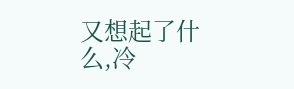又想起了什么,冷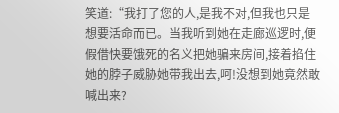笑道:“我打了您的人,是我不对,但我也只是想要活命而已。当我听到她在走廊巡逻时,便假借快要饿死的名义把她骗来房间,接着掐住她的脖子威胁她带我出去,呵!没想到她竟然敢喊出来?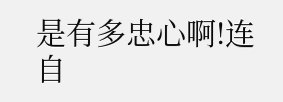是有多忠心啊!连自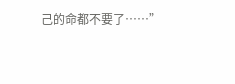己的命都不要了……”